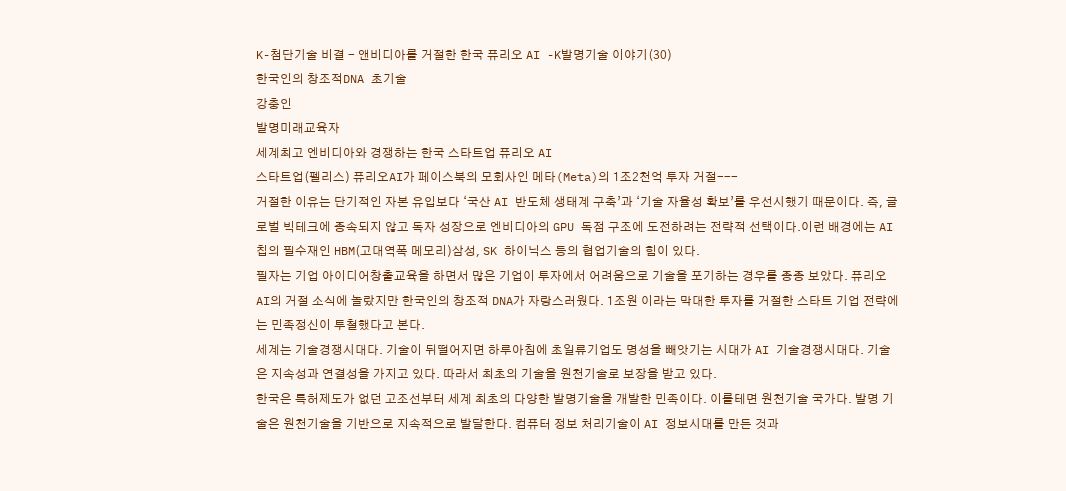K-첨단기술 비결 - 앤비디아를 거절한 한국 퓨리오 AI -K발명기술 이야기(30)
한국인의 창조적DNA 초기술
강충인
발명미래교육자
세계최고 엔비디아와 경쟁하는 한국 스타트업 퓨리오 AI
스타트업(펠리스) 퓨리오AI가 페이스북의 모회사인 메타(Meta)의 1조2천억 투자 거절---
거절한 이유는 단기적인 자본 유입보다 ‘국산 AI 반도체 생태계 구축’과 ‘기술 자율성 확보’를 우선시했기 때문이다. 즉, 글로벌 빅테크에 종속되지 않고 독자 성장으로 엔비디아의 GPU 독점 구조에 도전하려는 전략적 선택이다.이런 배경에는 AI 칩의 필수재인 HBM(고대역폭 메모리)삼성, SK 하이닉스 등의 협업기술의 힘이 있다.
필자는 기업 아이디어창출교육을 하면서 많은 기업이 투자에서 어려움으로 기술을 포기하는 경우를 종종 보았다. 퓨리오 AI의 거절 소식에 놀랐지만 한국인의 창조적 DNA가 자랑스러웠다. 1조원 이라는 막대한 투자를 거절한 스타트 기업 전략에는 민족정신이 투철했다고 본다.
세계는 기술경쟁시대다. 기술이 뒤떨어지면 하루아침에 초일류기업도 명성을 빼앗기는 시대가 AI 기술경쟁시대다. 기술은 지속성과 연결성을 가지고 있다. 따라서 최초의 기술을 원천기술로 보장을 받고 있다.
한국은 특허제도가 없던 고조선부터 세계 최초의 다양한 발명기술을 개발한 민족이다. 이를테면 원천기술 국가다. 발명 기술은 원천기술을 기반으로 지속적으로 발달한다. 컴퓨터 정보 처리기술이 AI 정보시대를 만든 것과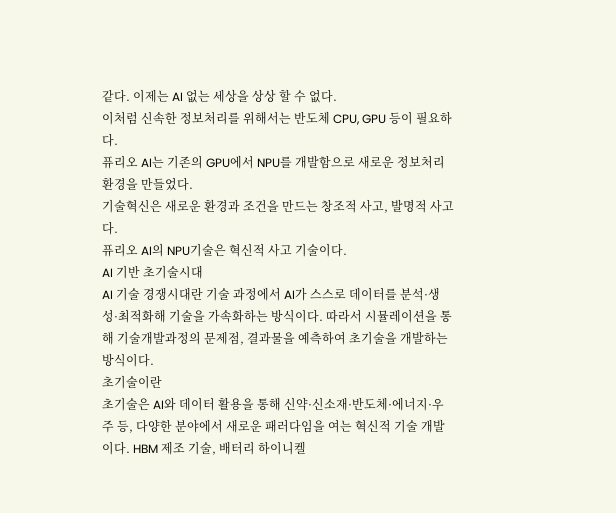같다. 이제는 AI 없는 세상을 상상 할 수 없다.
이처럼 신속한 정보처리를 위해서는 반도체 CPU, GPU 등이 필요하다.
퓨리오 AI는 기존의 GPU에서 NPU를 개발함으로 새로운 정보처리 환경을 만들었다.
기술혁신은 새로운 환경과 조건을 만드는 창조적 사고, 발명적 사고다.
퓨리오 AI의 NPU기술은 혁신적 사고 기술이다.
AI 기반 초기술시대
AI 기술 경쟁시대란 기술 과정에서 AI가 스스로 데이터를 분석·생성·최적화해 기술을 가속화하는 방식이다. 따라서 시뮬레이션을 통해 기술개발과정의 문제점, 결과물을 예측하여 초기술을 개발하는 방식이다.
초기술이란
초기술은 AI와 데이터 활용을 통해 신약·신소재·반도체·에너지·우주 등, 다양한 분야에서 새로운 패러다임을 여는 혁신적 기술 개발이다. HBM 제조 기술, 배터리 하이니켈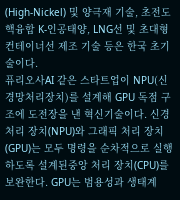(High-Nickel) 및 양극재 기술, 초전도 핵융합 K-인공태양, LNG선 및 초대형 컨테이너선 제조 기술 등은 한국 초기술이다.
퓨리오사AI 같은 스타트업이 NPU(신경망처리장치)를 설계해 GPU 독점 구조에 도전장을 낸 혁신기술이다. 신경 처리 장치(NPU)와 그래픽 처리 장치(GPU)는 모두 명령을 순차적으로 실행하도록 설계된중앙 처리 장치(CPU)를 보완한다. GPU는 범용성과 생태계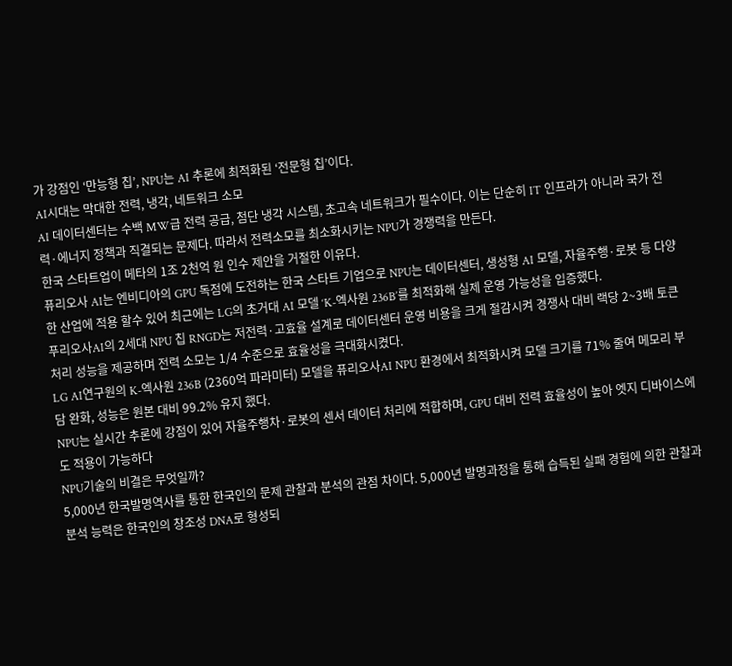가 강점인 ‘만능형 칩’, NPU는 AI 추론에 최적화된 ‘전문형 칩’이다.
AI시대는 막대한 전력, 냉각, 네트워크 소모
AI 데이터센터는 수백 MW급 전력 공급, 첨단 냉각 시스템, 초고속 네트워크가 필수이다. 이는 단순히 IT 인프라가 아니라 국가 전력·에너지 정책과 직결되는 문제다. 따라서 전력소모를 최소화시키는 NPU가 경쟁력을 만든다.
한국 스타트업이 메타의 1조 2천억 원 인수 제안을 거절한 이유다.
퓨리오사 AI는 엔비디아의 GPU 독점에 도전하는 한국 스타트 기업으로 NPU는 데이터센터, 생성형 AI 모델, 자율주행·로봇 등 다양한 산업에 적용 할수 있어 최근에는 LG의 초거대 AI 모델 ‘K-엑사원 236B’를 최적화해 실제 운영 가능성을 입증했다.
푸리오사AI의 2세대 NPU 칩 RNGD는 저전력·고효율 설계로 데이터센터 운영 비용을 크게 절감시켜 경쟁사 대비 랙당 2~3배 토큰 처리 성능을 제공하며 전력 소모는 1/4 수준으로 효율성을 극대화시켰다.
LG AI연구원의 K-엑사원 236B (2360억 파라미터) 모델을 퓨리오사AI NPU 환경에서 최적화시켜 모델 크기를 71% 줄여 메모리 부담 완화, 성능은 원본 대비 99.2% 유지 했다.
NPU는 실시간 추론에 강점이 있어 자율주행차·로봇의 센서 데이터 처리에 적합하며, GPU 대비 전력 효율성이 높아 엣지 디바이스에도 적용이 가능하다
NPU기술의 비결은 무엇일까?
5,000년 한국발명역사를 통한 한국인의 문제 관찰과 분석의 관점 차이다. 5,000년 발명과정을 통해 습득된 실패 경험에 의한 관찰과 분석 능력은 한국인의 창조성 DNA로 형성되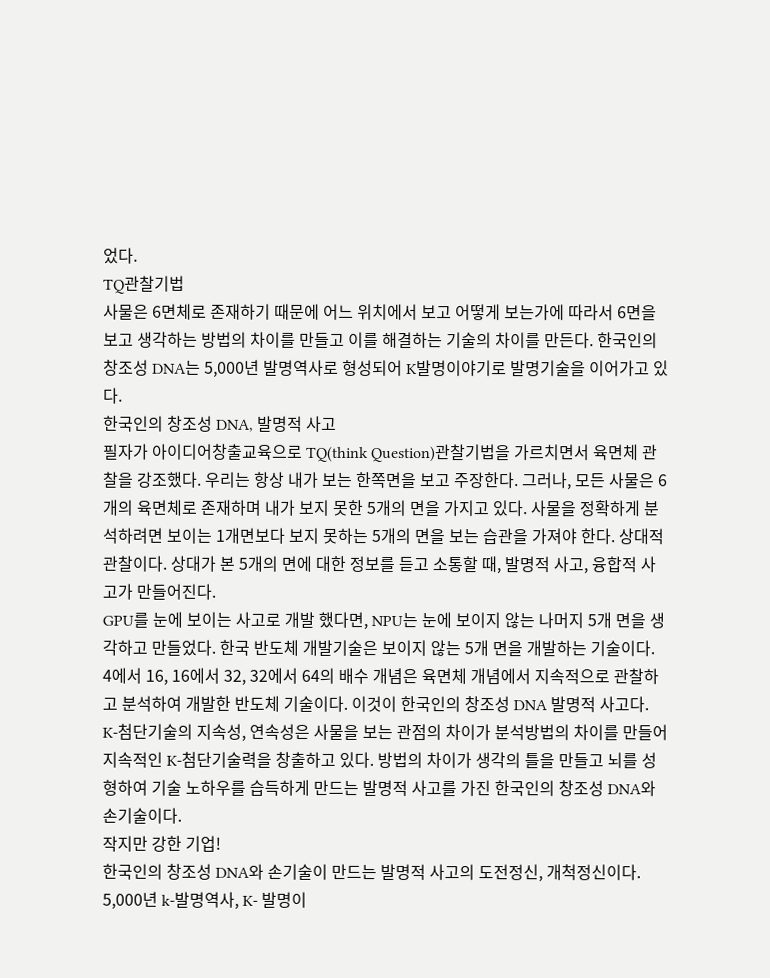었다.
TQ관찰기법
사물은 6면체로 존재하기 때문에 어느 위치에서 보고 어떻게 보는가에 따라서 6면을 보고 생각하는 방법의 차이를 만들고 이를 해결하는 기술의 차이를 만든다. 한국인의 창조성 DNA는 5,000년 발명역사로 형성되어 K발명이야기로 발명기술을 이어가고 있다.
한국인의 창조성 DNA, 발명적 사고
필자가 아이디어창출교육으로 TQ(think Question)관찰기법을 가르치면서 육면체 관찰을 강조했다. 우리는 항상 내가 보는 한쪽면을 보고 주장한다. 그러나, 모든 사물은 6개의 육면체로 존재하며 내가 보지 못한 5개의 면을 가지고 있다. 사물을 정확하게 분석하려면 보이는 1개면보다 보지 못하는 5개의 면을 보는 습관을 가져야 한다. 상대적 관찰이다. 상대가 본 5개의 면에 대한 정보를 듣고 소통할 때, 발명적 사고, 융합적 사고가 만들어진다.
GPU를 눈에 보이는 사고로 개발 했다면, NPU는 눈에 보이지 않는 나머지 5개 면을 생각하고 만들었다. 한국 반도체 개발기술은 보이지 않는 5개 면을 개발하는 기술이다.
4에서 16, 16에서 32, 32에서 64의 배수 개념은 육면체 개념에서 지속적으로 관찰하고 분석하여 개발한 반도체 기술이다. 이것이 한국인의 창조성 DNA 발명적 사고다.
K-첨단기술의 지속성, 연속성은 사물을 보는 관점의 차이가 분석방법의 차이를 만들어 지속적인 K-첨단기술력을 창출하고 있다. 방법의 차이가 생각의 틀을 만들고 뇌를 성형하여 기술 노하우를 습득하게 만드는 발명적 사고를 가진 한국인의 창조성 DNA와 손기술이다.
작지만 강한 기업!
한국인의 창조성 DNA와 손기술이 만드는 발명적 사고의 도전정신, 개척정신이다.
5,000년 k-발명역사, K- 발명이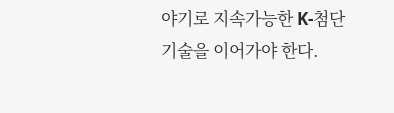야기로 지속가능한 K-첨단기술을 이어가야 한다.